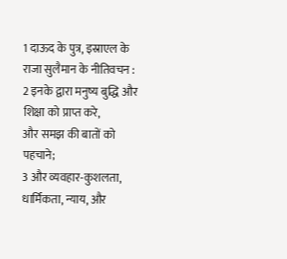1 दाऊद के पुत्र, इस्राएल के राजा सुलैमान के नीतिवचन :
2 इनके द्वारा मनुष्य बुद्धि और शिक्षा को प्राप्त करे,
और समझ की बातों को पहचाने;
3 और व्यवहार-कुशलता,
धार्मिकता, न्याय, और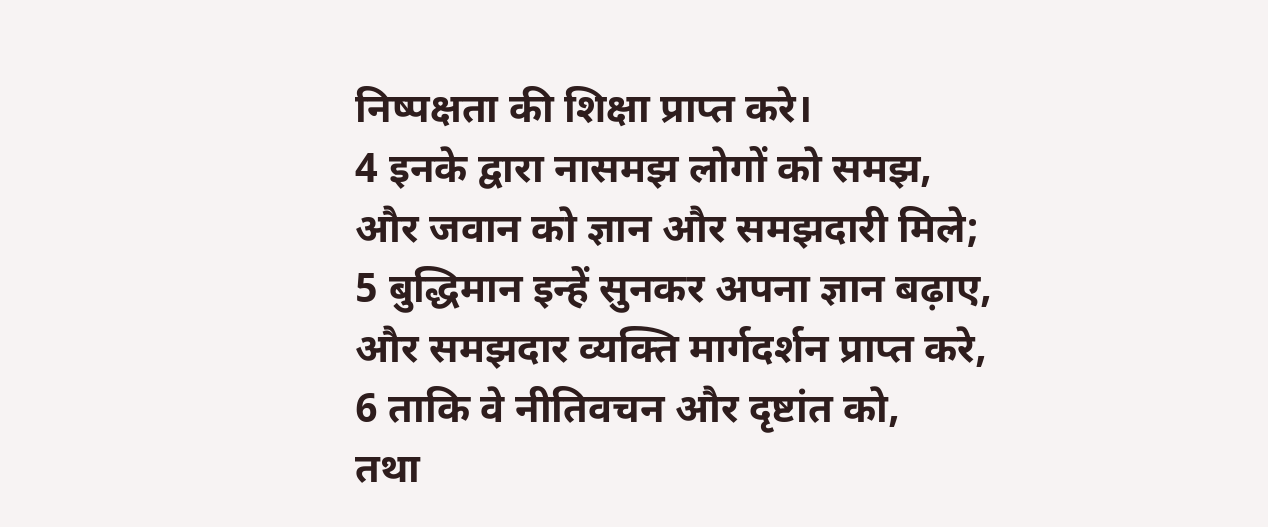निष्पक्षता की शिक्षा प्राप्त करे।
4 इनके द्वारा नासमझ लोगों को समझ,
और जवान को ज्ञान और समझदारी मिले;
5 बुद्धिमान इन्हें सुनकर अपना ज्ञान बढ़ाए,
और समझदार व्यक्ति मार्गदर्शन प्राप्त करे,
6 ताकि वे नीतिवचन और दृष्टांत को,
तथा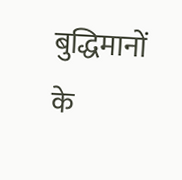बुद्धिमानों के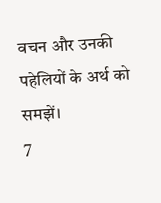वचन और उनकी पहेलियों के अर्थ को समझें।
7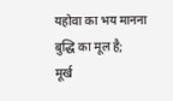यहोवा का भय मानना बुद्धि का मूल है;
मूर्ख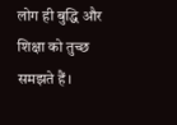लोग ही बुद्धि और शिक्षा को तुच्छ समझते हैं।